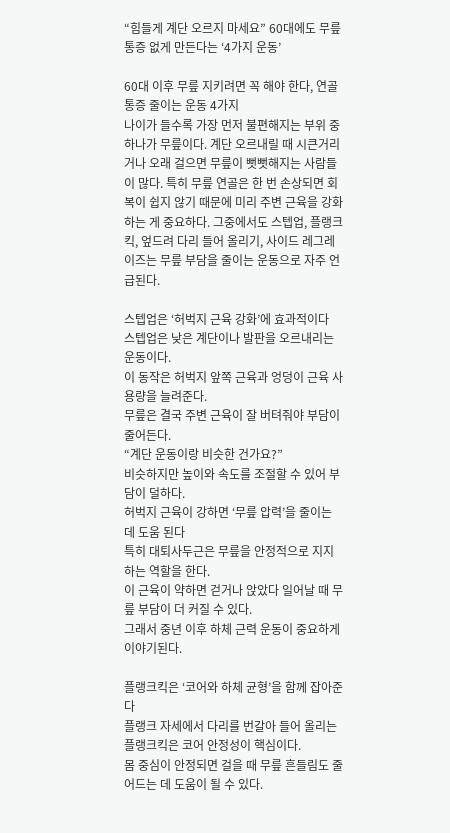“힘들게 계단 오르지 마세요” 60대에도 무릎 통증 없게 만든다는 ‘4가지 운동’

60대 이후 무릎 지키려면 꼭 해야 한다, 연골 통증 줄이는 운동 4가지
나이가 들수록 가장 먼저 불편해지는 부위 중 하나가 무릎이다. 계단 오르내릴 때 시큰거리거나 오래 걸으면 무릎이 뻣뻣해지는 사람들이 많다. 특히 무릎 연골은 한 번 손상되면 회복이 쉽지 않기 때문에 미리 주변 근육을 강화하는 게 중요하다. 그중에서도 스텝업, 플랭크킥, 엎드려 다리 들어 올리기, 사이드 레그레이즈는 무릎 부담을 줄이는 운동으로 자주 언급된다.

스텝업은 ‘허벅지 근육 강화’에 효과적이다
스텝업은 낮은 계단이나 발판을 오르내리는 운동이다.
이 동작은 허벅지 앞쪽 근육과 엉덩이 근육 사용량을 늘려준다.
무릎은 결국 주변 근육이 잘 버텨줘야 부담이 줄어든다.
“계단 운동이랑 비슷한 건가요?”
비슷하지만 높이와 속도를 조절할 수 있어 부담이 덜하다.
허벅지 근육이 강하면 ‘무릎 압력’을 줄이는 데 도움 된다
특히 대퇴사두근은 무릎을 안정적으로 지지하는 역할을 한다.
이 근육이 약하면 걷거나 앉았다 일어날 때 무릎 부담이 더 커질 수 있다.
그래서 중년 이후 하체 근력 운동이 중요하게 이야기된다.

플랭크킥은 ‘코어와 하체 균형’을 함께 잡아준다
플랭크 자세에서 다리를 번갈아 들어 올리는 플랭크킥은 코어 안정성이 핵심이다.
몸 중심이 안정되면 걸을 때 무릎 흔들림도 줄어드는 데 도움이 될 수 있다.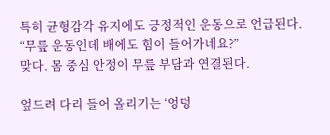특히 균형감각 유지에도 긍정적인 운동으로 언급된다.
“무릎 운동인데 배에도 힘이 들어가네요?”
맞다. 몸 중심 안정이 무릎 부담과 연결된다.

엎드려 다리 들어 올리기는 ‘엉덩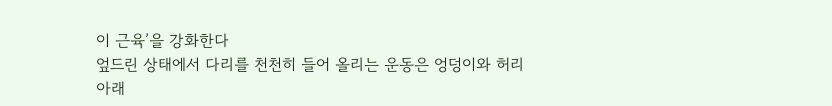이 근육’을 강화한다
엎드린 상태에서 다리를 천천히 들어 올리는 운동은 엉덩이와 허리 아래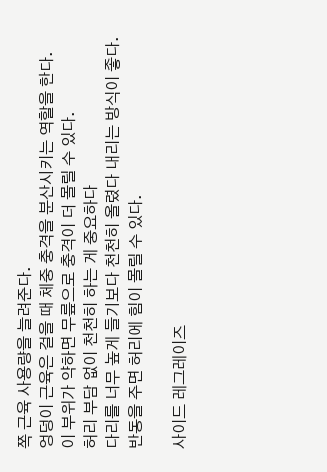쪽 근육 사용량을 늘려준다.
엉덩이 근육은 걸을 때 체중 충격을 분산시키는 역할을 한다.
이 부위가 약하면 무릎으로 충격이 더 몰릴 수 있다.
허리 부담 없이 천천히 하는 게 중요하다
다리를 너무 높게 들기보다 천천히 올렸다 내리는 방식이 좋다.
반동을 주면 허리에 힘이 몰릴 수 있다.

사이드 레그레이즈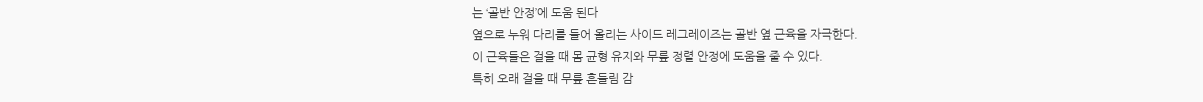는 ‘골반 안정’에 도움 된다
옆으로 누워 다리를 들어 올리는 사이드 레그레이즈는 골반 옆 근육을 자극한다.
이 근육들은 걸을 때 몸 균형 유지와 무릎 정렬 안정에 도움을 줄 수 있다.
특히 오래 걸을 때 무릎 흔들림 감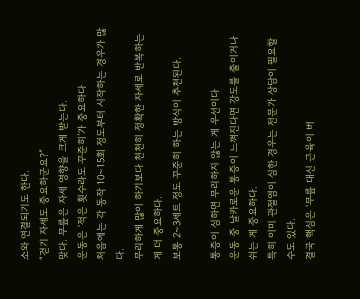소와 연결되기도 한다.
“걷기 자세도 중요하군요?”
맞다. 무릎은 자세 영향을 크게 받는다.
운동은 ‘적은 횟수라도 꾸준히’가 중요하다
처음에는 각 동작 10~15회 정도부터 시작하는 경우가 많다.
무리하게 많이 하기보다 천천히 정확한 자세로 반복하는 게 더 중요하다.
보통 2~3세트 정도 꾸준히 하는 방식이 추천된다.

통증이 심하면 무리하지 않는 게 우선이다
운동 중 날카로운 통증이 느껴진다면 강도를 줄이거나 쉬는 게 중요하다.
특히 이미 관절염이 심한 경우는 전문가 상담이 필요할 수도 있다.
결국 핵심은 ‘무릎 대신 근육이 버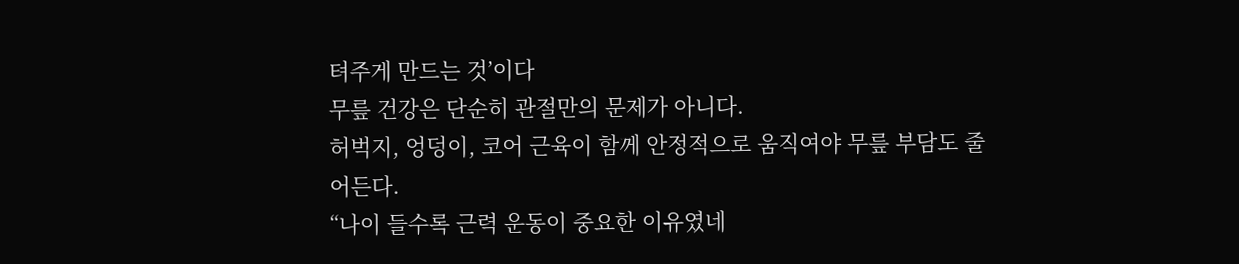텨주게 만드는 것’이다
무릎 건강은 단순히 관절만의 문제가 아니다.
허벅지, 엉덩이, 코어 근육이 함께 안정적으로 움직여야 무릎 부담도 줄어든다.
“나이 들수록 근력 운동이 중요한 이유였네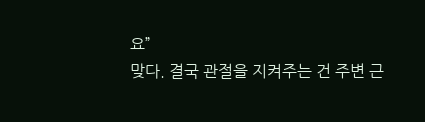요”
맞다. 결국 관절을 지켜주는 건 주변 근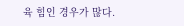육 힘인 경우가 많다.